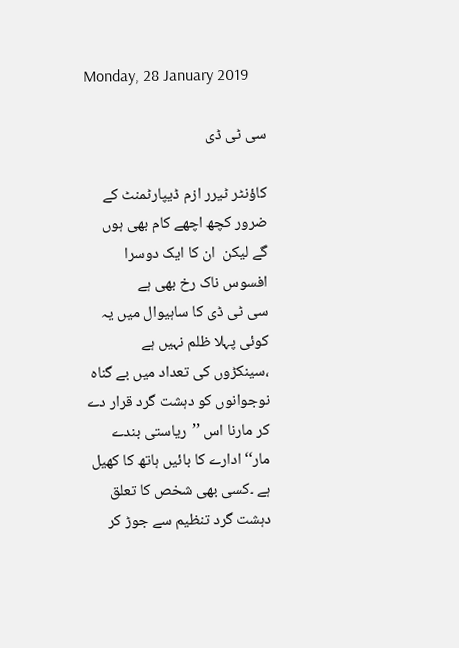Monday, 28 January 2019

سی ٹی ڈی

کاؤنٹر ٹیرر ازم ڈیپارٹمنٹ کے ضرور کچھ اچھے کام بھی ہوں  گے لیکن  ان کا ایک دوسرا  افسوس ناک رخ بھی ہے
سی ٹی ڈی کا ساہیوال میں یہ کوئی پہلا ظلم نہیں ہے ،سینکڑوں کی تعداد میں بے گناہ نوجوانوں کو دہشت گرد قرار دے کر مارنا اس ’’ریاستی بندے مار‘‘ادارے کا بائیں ہاتھ کا کھیل ہے ۔کسی بھی شخص کا تعلق دہشت گرد تنظیم سے جوڑ کر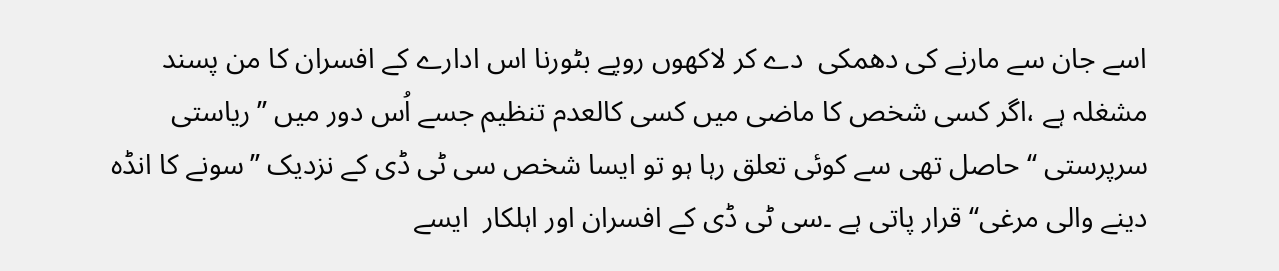اسے جان سے مارنے کی دھمکی  دے کر لاکھوں روپے بٹورنا اس ادارے کے افسران کا من پسند مشغلہ ہے ،اگر کسی شخص کا ماضی میں کسی کالعدم تنظیم جسے اُس دور میں ’’ریاستی سرپرستی ‘‘ حاصل تھی سے کوئی تعلق رہا ہو تو ایسا شخص سی ٹی ڈی کے نزدیک ’’سونے کا انڈہ دینے والی مرغی‘‘ قرار پاتی ہے ۔سی ٹی ڈی کے افسران اور اہلکار  ایسے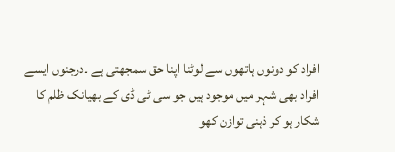افراد کو دونوں ہاتھوں سے لوٹنا اپنا حق سمجھتی ہے ۔درجنوں ایسے افراد بھی شہر میں موجود ہیں جو سی ٹی ڈی کے بھیانک ظلم کا شکار ہو کر ذہنی توازن کھو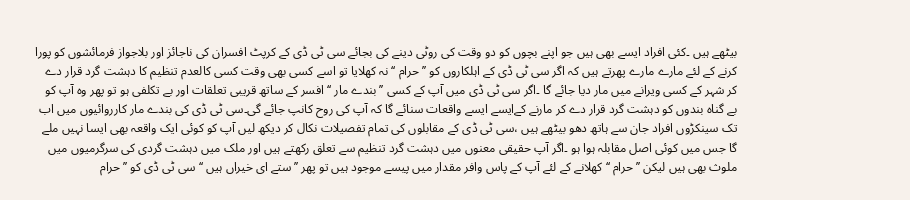بیٹھے ہیں ۔کئی افراد ایسے بھی ہیں جو اپنے بچوں کو دو وقت کی روٹی دینے کی بجائے سی ٹی ڈی کے کرپٹ افسران کی ناجائز اور بلاجواز فرمائشوں کو پورا کرنے کے لئے مارے مارے پھرتے ہیں کہ اگر سی ٹی ڈی کے اہلکاروں کو ’’حرام ‘‘ نہ کھلایا تو اسے کسی بھی وقت کسی کالعدم تنظیم کا دہشت گرد قرار دے کر شہر کے کسی ویرانے میں مار دیا جائے گا ۔اگر سی ٹی ڈی میں آپ کے کسی ’’بندے مار ‘‘ افسر کے ساتھ قریبی تعلقات اور بے تکلفی ہو تو پھر وہ آپ کو  بے گناہ بندوں کو دہشت گرد قرار دے کر مارنے کےایسے ایسے واقعات سنائے گا کہ آپ کی روح کانپ جائے گی۔سی ٹی ڈی کی بندے مار کارروائیوں میں اب تک سینکڑوں افراد جان سے ہاتھ دھو بیٹھے ہیں ،سی ٹی ڈی کے مقابلوں کی تمام تفصیلات نکال کر دیکھ لیں آپ کو کوئی ایک واقعہ بھی ایسا نہیں ملے گا جس میں کوئی اصل مقابلہ ہوا ہو ۔اگر آپ حقیقی معنوں میں دہشت گرد تنظیم سے تعلق رکھتے ہیں اور ملک میں دہشت گردی کی سرگرمیوں میں ملوث بھی ہیں لیکن ’’حرام ‘‘ کھلانے کے لئے آپ کے پاس وافر مقدار میں پیسے موجود ہیں تو پھر ’’ستے ای خیراں ہیں ‘‘سی ٹی ڈی کو ’’حرام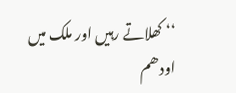‘‘ کھلاتے رہیں اور ملک میں اودھم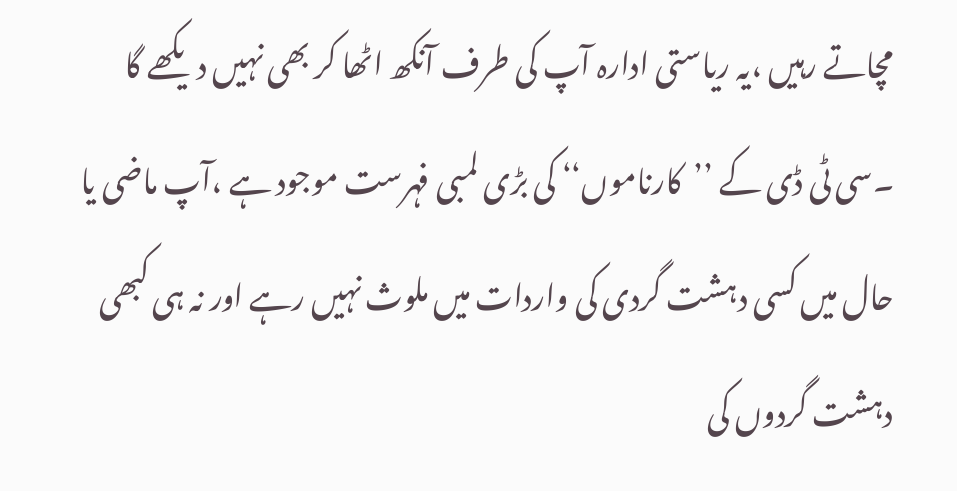مچاتے رہیں ،یہ ریاستی ادارہ آپ کی طرف آنکھ اٹھا کر بھی نہیں دیکھے گا ۔سی ٹی ڈی کے ’’کارناموں‘‘ کی بڑی لمبی فہرست موجود ہے ،آپ ماضی یا حال میں کسی دہشت گردی کی واردات میں ملوث نہیں رہے اور نہ ہی کبھی دہشت گردوں کی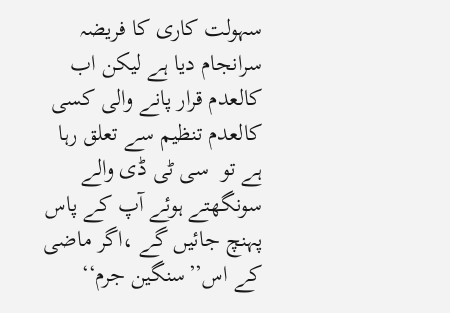سہولت کاری کا فریضہ سرانجام دیا ہے لیکن اب کالعدم قرار پانے والی کسی کالعدم تنظیم سے تعلق رہا ہے تو  سی ٹی ڈی والے سونگھتے ہوئے آپ کے پاس پہنچ جائیں گے ،اگر ماضی کے اس’’سنگین جرم‘‘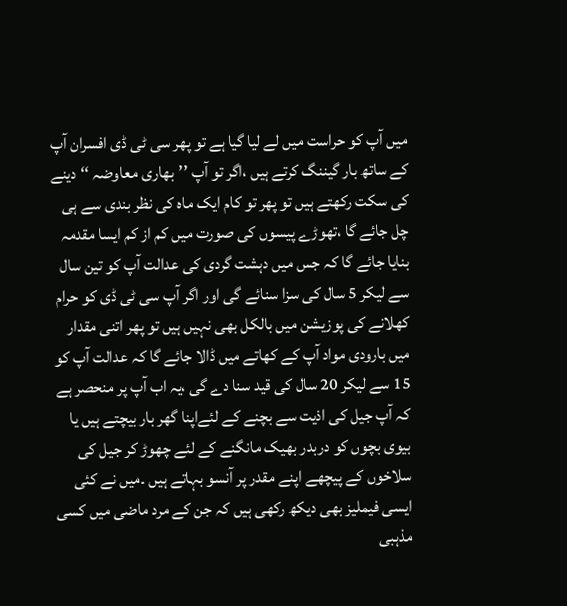میں آپ کو حراست میں لے لیا گیا ہے تو پھر سی ٹی ڈی افسران آپ کے ساتھ بار گیننگ کرتے ہیں ،اگر تو آپ ’’بھاری معاوضہ ‘‘دینے کی سکت رکھتے ہیں تو پھر تو کام ایک ماہ کی نظر بندی سے ہی چل جائے گا ،تھوڑے پیسوں کی صورت میں کم از کم ایسا مقدمہ بنایا جائے گا کہ جس میں دہشت گردی کی عدالت آپ کو تین سال سے لیکر 5 سال کی سزا سنائے گی اور اگر آپ سی ٹی ڈی کو حرام کھلانے کی پوزیشن میں بالکل بھی نہیں ہیں تو پھر اتنی مقدار میں بارودی مواد آپ کے کھاتے میں ڈالا جائے گا کہ عدالت آپ کو 15 سے لیکر 20 سال کی قید سنا دے گی ،یہ اب آپ پر منحصر ہے کہ آپ جیل کی اذیت سے بچنے کے لئےاپنا گھر بار بیچتے ہیں یا بیوی بچوں کو دربدر بھیک مانگنے کے لئے چھوڑ کر جیل کی سلاخوں کے پیچھے اپنے مقدر پر آنسو بہاتے ہیں ۔میں نے کئی ایسی فیملیز بھی دیکھ رکھی ہیں کہ جن کے مرد ماضی میں کسی مذہبی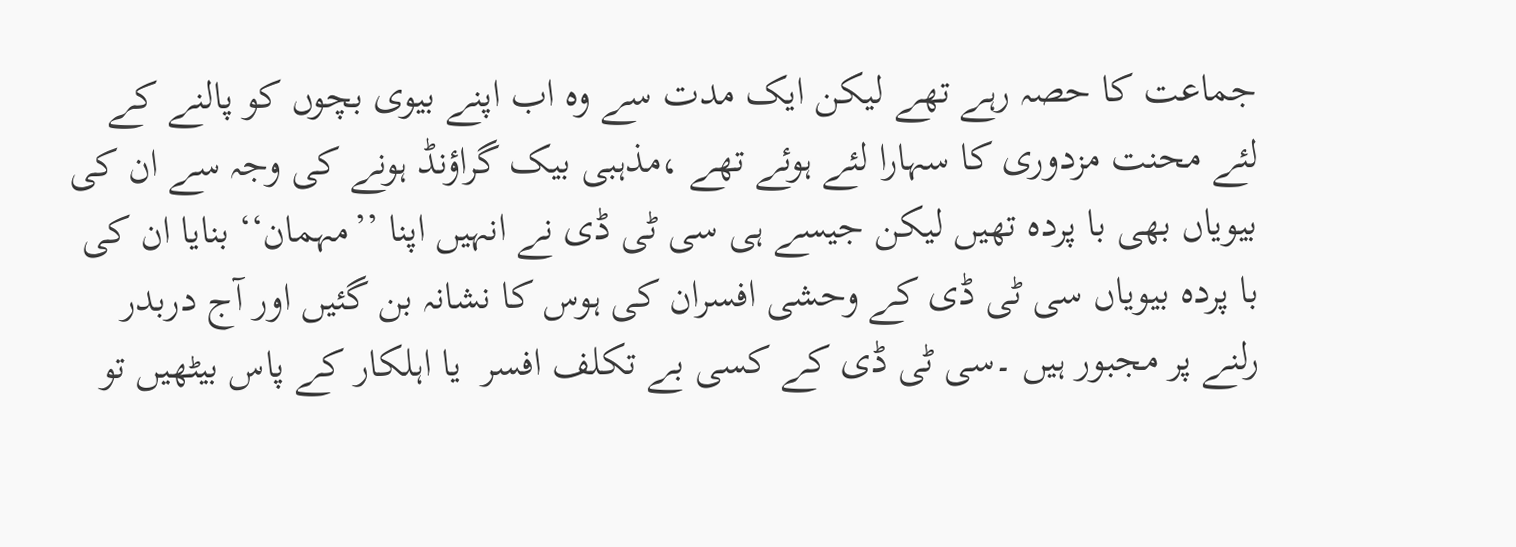جماعت کا حصہ رہے تھے لیکن ایک مدت سے وہ اب اپنے بیوی بچوں کو پالنے کے لئے محنت مزدوری کا سہارا لئے ہوئے تھے ،مذہبی بیک گراؤنڈ ہونے کی وجہ سے ان کی بیویاں بھی با پردہ تھیں لیکن جیسے ہی سی ٹی ڈی نے انہیں اپنا ’’مہمان‘‘ بنایا ان کی با پردہ بیویاں سی ٹی ڈی کے وحشی افسران کی ہوس کا نشانہ بن گئیں اور آج دربدر رلنے پر مجبور ہیں ۔سی ٹی ڈی کے کسی بے تکلف افسر  یا اہلکار کے پاس بیٹھیں تو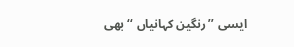ایسی ’’رنگین کہانیاں ‘‘ بھی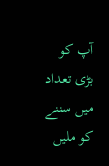آپ کو بڑی تعداد میں سننے کو ملیں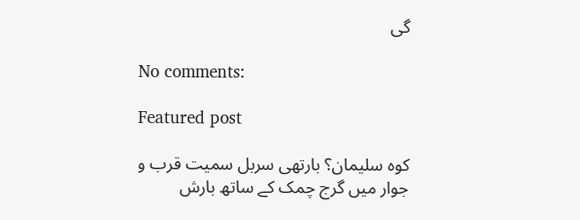گی

No comments:

Featured post

کوہ سلیمان؟ بارتھی سربل سمیت قرب و جوار میں گرج چمک کے ساتھ بارش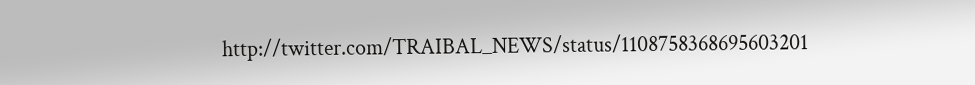http://twitter.com/TRAIBAL_NEWS/status/1108758368695603201